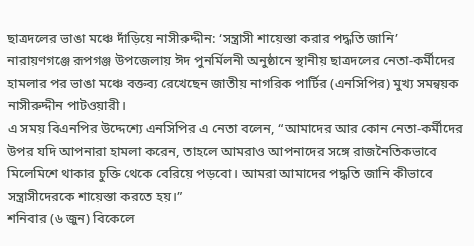ছাত্রদলের ভাঙা মঞ্চে দাঁড়িয়ে নাসীরুদ্দীন: ‘সন্ত্রাসী শায়েস্তা করার পদ্ধতি জানি’
নারায়ণগঞ্জে রূপগঞ্জ উপজেলায় ঈদ পুনর্মিলনী অনুষ্ঠানে স্থানীয় ছাত্রদলের নেতা-কর্মীদের হামলার পর ভাঙা মঞ্চে বক্তব্য রেখেছেন জাতীয় নাগরিক পার্টির (এনসিপির) মুখ্য সমন্বয়ক নাসীরুদ্দীন পাটওয়ারী।
এ সময় বিএনপির উদ্দেশ্যে এনসিপির এ নেতা বলেন, “আমাদের আর কোন নেতা-কর্মীদের উপর যদি আপনারা হামলা করেন, তাহলে আমরাও আপনাদের সঙ্গে রাজনৈতিকভাবে মিলেমিশে থাকার চুক্তি থেকে বেরিয়ে পড়বো। আমরা আমাদের পদ্ধতি জানি কীভাবে সন্ত্রাসীদেরকে শায়েস্তা করতে হয়।”
শনিবার (৬ জুন) বিকেলে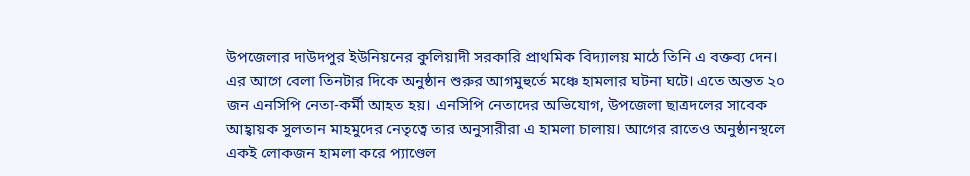উপজেলার দাউদপুর ইউনিয়নের কুলিয়াদী সরকারি প্রাথমিক বিদ্যালয় মাঠে তিনি এ বক্তব্য দেন।
এর আগে বেলা তিনটার দিকে অনুষ্ঠান শুরুর আগমুহুর্তে মঞ্চে হামলার ঘটনা ঘটে। এতে অন্তত ২০ জন এনসিপি নেতা-কর্মী আহত হয়। এনসিপি নেতাদের অভিযোগ, উপজেলা ছাত্রদলের সাবেক আহ্বায়ক সুলতান মাহমুদের নেতৃত্বে তার অনুসারীরা এ হামলা চালায়। আগের রাতেও অনুষ্ঠানস্থলে একই লোকজন হামলা করে প্যাণ্ডেল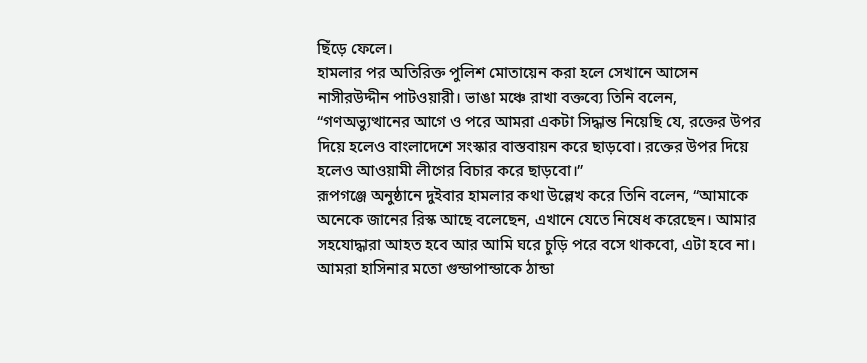ছিঁড়ে ফেলে।
হামলার পর অতিরিক্ত পুলিশ মোতায়েন করা হলে সেখানে আসেন নাসীরউদ্দীন পাটওয়ারী। ভাঙা মঞ্চে রাখা বক্তব্যে তিনি বলেন, “গণঅভ্যুত্থানের আগে ও পরে আমরা একটা সিদ্ধান্ত নিয়েছি যে, রক্তের উপর দিয়ে হলেও বাংলাদেশে সংস্কার বাস্তবায়ন করে ছাড়বো। রক্তের উপর দিয়ে হলেও আওয়ামী লীগের বিচার করে ছাড়বো।”
রূপগঞ্জে অনুষ্ঠানে দুইবার হামলার কথা উল্লেখ করে তিনি বলেন, “আমাকে অনেকে জানের রিস্ক আছে বলেছেন, এখানে যেতে নিষেধ করেছেন। আমার সহযোদ্ধারা আহত হবে আর আমি ঘরে চুড়ি পরে বসে থাকবো, এটা হবে না। আমরা হাসিনার মতো গুন্ডাপান্ডাকে ঠান্ডা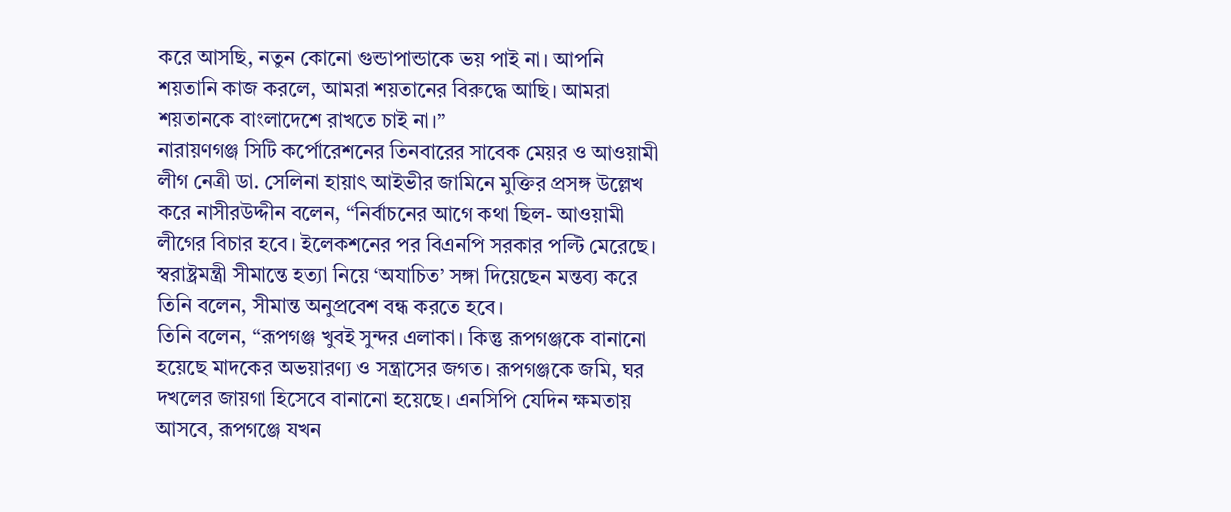করে আসছি, নতুন কোনো গুন্ডাপান্ডাকে ভয় পাই না। আপনি শয়তানি কাজ করলে, আমরা শয়তানের বিরুদ্ধে আছি। আমরা শয়তানকে বাংলাদেশে রাখতে চাই না।”
নারায়ণগঞ্জ সিটি কর্পোরেশনের তিনবারের সাবেক মেয়র ও আওয়ামী লীগ নেত্রী ডা. সেলিনা হায়াৎ আইভীর জামিনে মুক্তির প্রসঙ্গ উল্লেখ করে নাসীরউদ্দীন বলেন, “নির্বাচনের আগে কথা ছিল- আওয়ামী লীগের বিচার হবে। ইলেকশনের পর বিএনপি সরকার পল্টি মেরেছে।
স্বরাষ্ট্রমন্ত্রী সীমান্তে হত্যা নিয়ে ‘অযাচিত’ সঙ্গা দিয়েছেন মন্তব্য করে তিনি বলেন, সীমান্ত অনুপ্রবেশ বন্ধ করতে হবে।
তিনি বলেন, “রূপগঞ্জ খুবই সুন্দর এলাকা। কিন্তু রূপগঞ্জকে বানানো হয়েছে মাদকের অভয়ারণ্য ও সন্ত্রাসের জগত। রূপগঞ্জকে জমি, ঘর দখলের জায়গা হিসেবে বানানো হয়েছে। এনসিপি যেদিন ক্ষমতায় আসবে, রূপগঞ্জে যখন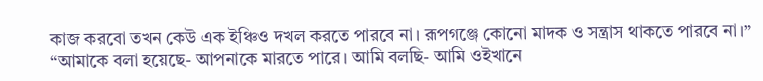কাজ করবো তখন কেউ এক ইঞ্চিও দখল করতে পারবে না। রূপগঞ্জে কোনো মাদক ও সন্ত্রাস থাকতে পারবে না।”
“আমাকে বলা হয়েছে- আপনাকে মারতে পারে। আমি বলছি- আমি ওইখানে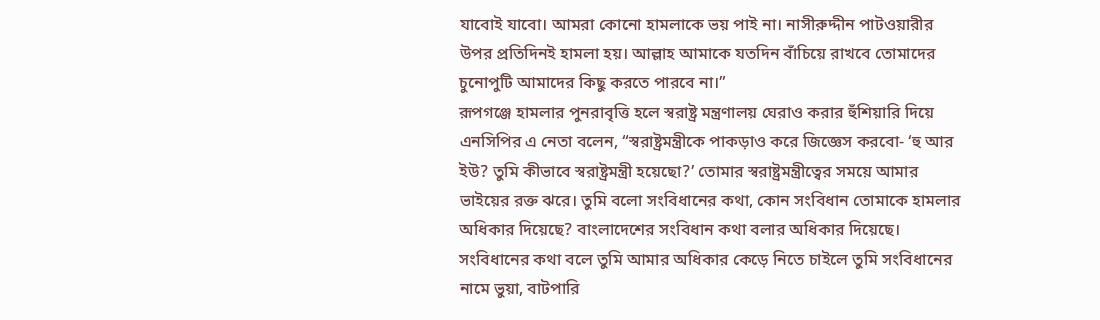যাবোই যাবো। আমরা কোনো হামলাকে ভয় পাই না। নাসীরুদ্দীন পাটওয়ারীর উপর প্রতিদিনই হামলা হয়। আল্লাহ আমাকে যতদিন বাঁচিয়ে রাখবে তোমাদের চুনোপুটি আমাদের কিছু করতে পারবে না।”
রূপগঞ্জে হামলার পুনরাবৃত্তি হলে স্বরাষ্ট্র মন্ত্রণালয় ঘেরাও করার হুঁশিয়ারি দিয়ে এনসিপির এ নেতা বলেন, “স্বরাষ্ট্রমন্ত্রীকে পাকড়াও করে জিজ্ঞেস করবো- ‘হু আর ইউ? তুমি কীভাবে স্বরাষ্ট্রমন্ত্রী হয়েছো?’ তোমার স্বরাষ্ট্রমন্ত্রীত্বের সময়ে আমার ভাইয়ের রক্ত ঝরে। তুমি বলো সংবিধানের কথা, কোন সংবিধান তোমাকে হামলার অধিকার দিয়েছে? বাংলাদেশের সংবিধান কথা বলার অধিকার দিয়েছে। সংবিধানের কথা বলে তুমি আমার অধিকার কেড়ে নিতে চাইলে তুমি সংবিধানের নামে ভুয়া, বাটপারি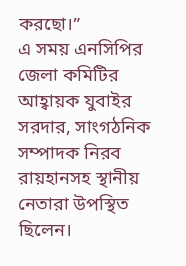করছো।”
এ সময় এনসিপির জেলা কমিটির আহ্বায়ক যুবাইর সরদার, সাংগঠনিক সম্পাদক নিরব রায়হানসহ স্থানীয় নেতারা উপস্থিত ছিলেন।